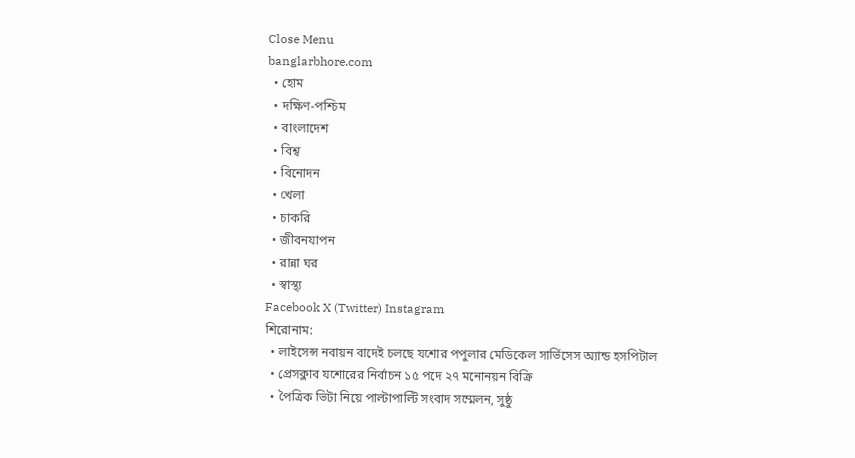Close Menu
banglarbhore.com
  • হোম
  • দক্ষিণ-পশ্চিম
  • বাংলাদেশ
  • বিশ্ব
  • বিনোদন
  • খেলা
  • চাকরি
  • জীবনযাপন
  • রান্না ঘর
  • স্বাস্থ্য
Facebook X (Twitter) Instagram
শিরোনাম:
  • লাইসেন্স নবায়ন বাদেই চলছে যশোর পপুলার মেডিকেল সার্ভিসেস অ্যান্ড হসপিটাল
  • প্রেসক্লাব যশোরের নির্বাচন ১৫ পদে ২৭ মনোনয়ন বিক্রি
  • পৈত্রিক ভিটা নিয়ে পাল্টাপাল্টি সংবাদ সম্মেলন, সুষ্ঠু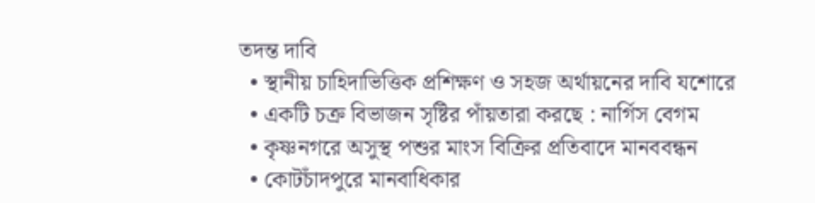তদন্ত দাবি
  • স্থানীয় চাহিদাভিত্তিক প্রশিক্ষণ ও সহজ অর্থায়নের দাবি যশোরে
  • একটি চক্র বিভাজন সৃষ্টির পাঁয়তারা করছে : নার্গিস বেগম
  • কৃষ্ণনগরে অসুস্থ পশুর মাংস বিক্রির প্রতিবাদে মানববন্ধন
  • কোটচাঁদপুরে মানবাধিকার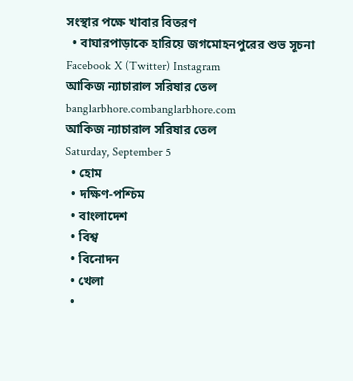সংস্থার পক্ষে খাবার বিতরণ
  • বাঘারপাড়াকে হারিয়ে জগমোহনপুরের শুভ সূচনা
Facebook X (Twitter) Instagram
আকিজ ন্যাচারাল সরিষার তেল
banglarbhore.combanglarbhore.com
আকিজ ন্যাচারাল সরিষার তেল
Saturday, September 5
  • হোম
  • দক্ষিণ-পশ্চিম
  • বাংলাদেশ
  • বিশ্ব
  • বিনোদন
  • খেলা
  •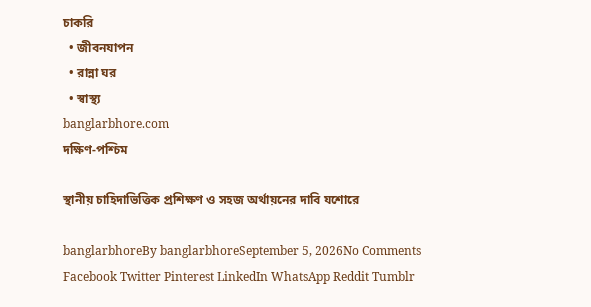চাকরি
  • জীবনযাপন
  • রান্না ঘর
  • স্বাস্থ্য
banglarbhore.com
দক্ষিণ-পশ্চিম

স্থানীয় চাহিদাভিত্তিক প্রশিক্ষণ ও সহজ অর্থায়নের দাবি যশোরে

banglarbhoreBy banglarbhoreSeptember 5, 2026No Comments
Facebook Twitter Pinterest LinkedIn WhatsApp Reddit Tumblr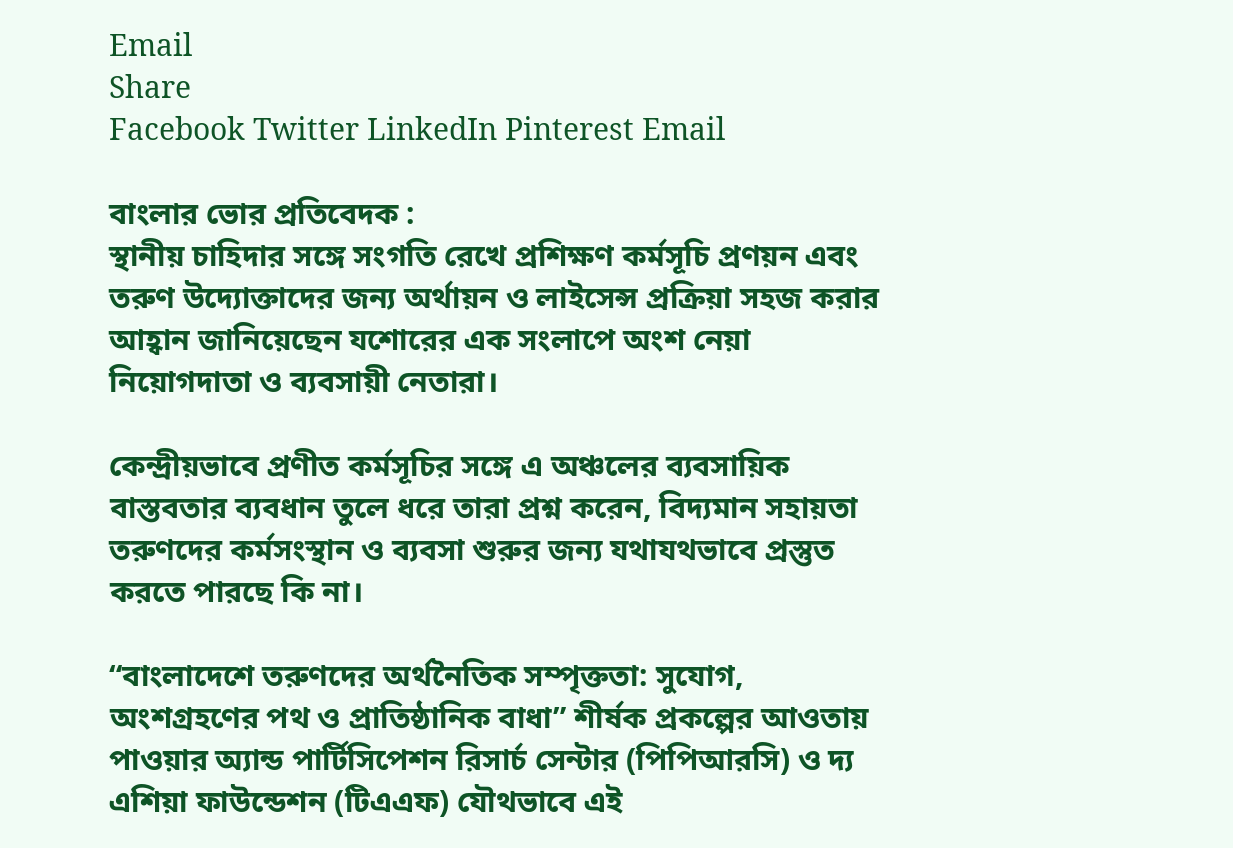Email
Share
Facebook Twitter LinkedIn Pinterest Email

বাংলার ভোর প্রতিবেদক :
স্থানীয় চাহিদার সঙ্গে সংগতি রেখে প্রশিক্ষণ কর্মসূচি প্রণয়ন এবং তরুণ উদ্যোক্তাদের জন্য অর্থায়ন ও লাইসেন্স প্রক্রিয়া সহজ করার আহ্বান জানিয়েছেন যশোরের এক সংলাপে অংশ নেয়া নিয়োগদাতা ও ব্যবসায়ী নেতারা।

কেন্দ্রীয়ভাবে প্রণীত কর্মসূচির সঙ্গে এ অঞ্চলের ব্যবসায়িক বাস্তবতার ব্যবধান তুলে ধরে তারা প্রশ্ন করেন, বিদ্যমান সহায়তা তরুণদের কর্মসংস্থান ও ব্যবসা শুরুর জন্য যথাযথভাবে প্রস্তুত করতে পারছে কি না।

“বাংলাদেশে তরুণদের অর্থনৈতিক সম্পৃক্ততা: সুযোগ, অংশগ্রহণের পথ ও প্রাতিষ্ঠানিক বাধা” শীর্ষক প্রকল্পের আওতায় পাওয়ার অ্যান্ড পার্টিসিপেশন রিসার্চ সেন্টার (পিপিআরসি) ও দ্য এশিয়া ফাউন্ডেশন (টিএএফ) যৌথভাবে এই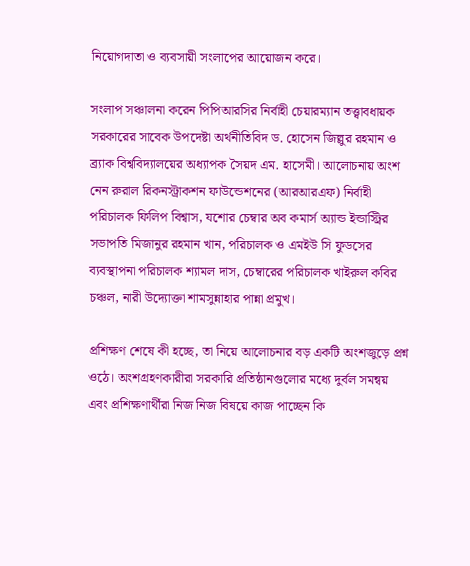নিয়োগদাতা ও ব্যবসায়ী সংলাপের আয়োজন করে।

সংলাপ সঞ্চালনা করেন পিপিআরসির নির্বাহী চেয়ারম্যান তত্ত্বাবধায়ক সরকারের সাবেক উপদেষ্টা অর্থনীতিবিদ ড. হোসেন জিল্লুর রহমান ও ব্র্যাক বিশ্ববিদ্যালয়ের অধ্যাপক সৈয়দ এম. হাসেমী। আলোচনায় অংশ নেন রুরাল রিকনস্ট্রাকশন ফাউন্ডেশনের (আরআরএফ) নির্বাহী পরিচালক ফিলিপ বিশ্বাস, যশোর চেম্বার অব কমার্স অ্যান্ড ইন্ডাস্ট্রির সভাপতি মিজানুর রহমান খান, পরিচালক ও এমইউ সি ফুডসের ব্যবস্থাপনা পরিচালক শ্যামল দাস, চেম্বারের পরিচালক খাইরুল কবির চঞ্চল, নারী উদ্যোক্তা শামসুন্নাহার পান্না প্রমুখ।

প্রশিক্ষণ শেষে কী হচ্ছে, তা নিয়ে আলোচনার বড় একটি অংশজুড়ে প্রশ্ন ওঠে। অংশগ্রহণকারীরা সরকারি প্রতিষ্ঠানগুলোর মধ্যে দুর্বল সমন্বয় এবং প্রশিক্ষণার্থীরা নিজ নিজ বিষয়ে কাজ পাচ্ছেন কি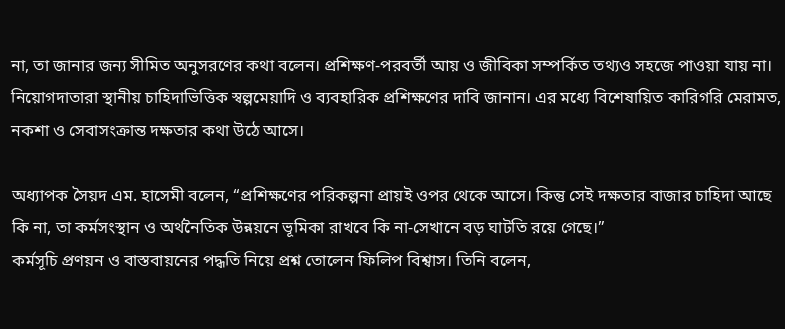না, তা জানার জন্য সীমিত অনুসরণের কথা বলেন। প্রশিক্ষণ-পরবর্তী আয় ও জীবিকা সম্পর্কিত তথ্যও সহজে পাওয়া যায় না। নিয়োগদাতারা স্থানীয় চাহিদাভিত্তিক স্বল্পমেয়াদি ও ব্যবহারিক প্রশিক্ষণের দাবি জানান। এর মধ্যে বিশেষায়িত কারিগরি মেরামত, নকশা ও সেবাসংক্রান্ত দক্ষতার কথা উঠে আসে।

অধ্যাপক সৈয়দ এম. হাসেমী বলেন, “প্রশিক্ষণের পরিকল্পনা প্রায়ই ওপর থেকে আসে। কিন্তু সেই দক্ষতার বাজার চাহিদা আছে কি না, তা কর্মসংস্থান ও অর্থনৈতিক উন্নয়নে ভূমিকা রাখবে কি না-সেখানে বড় ঘাটতি রয়ে গেছে।”
কর্মসূচি প্রণয়ন ও বাস্তবায়নের পদ্ধতি নিয়ে প্রশ্ন তোলেন ফিলিপ বিশ্বাস। তিনি বলেন,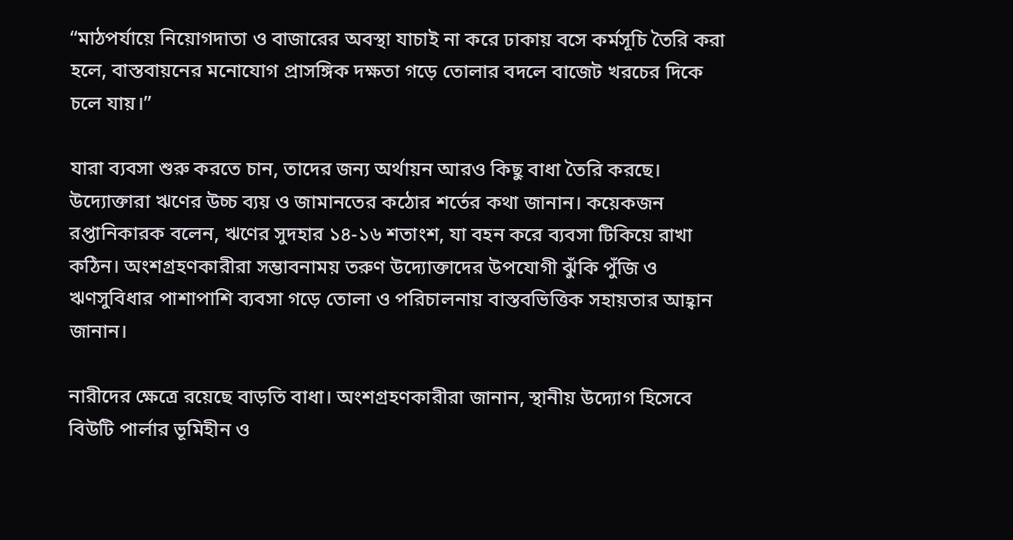“মাঠপর্যায়ে নিয়োগদাতা ও বাজারের অবস্থা যাচাই না করে ঢাকায় বসে কর্মসূচি তৈরি করা হলে, বাস্তবায়নের মনোযোগ প্রাসঙ্গিক দক্ষতা গড়ে তোলার বদলে বাজেট খরচের দিকে চলে যায়।”

যারা ব্যবসা শুরু করতে চান, তাদের জন্য অর্থায়ন আরও কিছু বাধা তৈরি করছে। উদ্যোক্তারা ঋণের উচ্চ ব্যয় ও জামানতের কঠোর শর্তের কথা জানান। কয়েকজন রপ্তানিকারক বলেন, ঋণের সুদহার ১৪-১৬ শতাংশ, যা বহন করে ব্যবসা টিকিয়ে রাখা কঠিন। অংশগ্রহণকারীরা সম্ভাবনাময় তরুণ উদ্যোক্তাদের উপযোগী ঝুঁকি পুঁজি ও ঋণসুবিধার পাশাপাশি ব্যবসা গড়ে তোলা ও পরিচালনায় বাস্তবভিত্তিক সহায়তার আহ্বান জানান।

নারীদের ক্ষেত্রে রয়েছে বাড়তি বাধা। অংশগ্রহণকারীরা জানান, স্থানীয় উদ্যোগ হিসেবে বিউটি পার্লার ভূমিহীন ও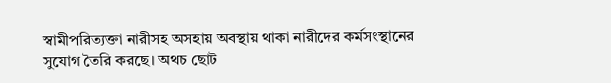স্বামীপরিত্যক্তা নারীসহ অসহায় অবস্থায় থাকা নারীদের কর্মসংস্থানের সুযোগ তৈরি করছে। অথচ ছোট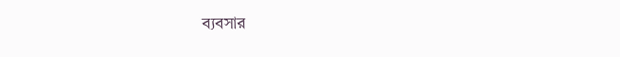ব্যবসার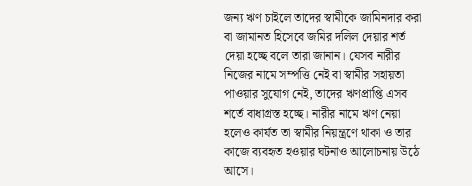জন্য ঋণ চাইলে তাদের স্বামীকে জামিনদার করা বা জামানত হিসেবে জমির দলিল দেয়ার শর্ত দেয়া হচ্ছে বলে তারা জানান। যেসব নারীর নিজের নামে সম্পত্তি নেই বা স্বামীর সহায়তা পাওয়ার সুযোগ নেই, তাদের ঋণপ্রাপ্তি এসব শর্তে বাধাগ্রস্ত হচ্ছে। নারীর নামে ঋণ নেয়া হলেও কার্যত তা স্বামীর নিয়ন্ত্রণে থাকা ও তার কাজে ব্যবহৃত হওয়ার ঘটনাও আলোচনায় উঠে আসে।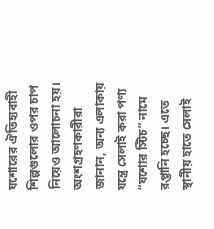যশোরের ঐতিহ্যবাহী শিল্পগুলোর ওপর চাপ নিয়েও আলোচনা হয়। অংশগ্রহণকারীরা জানান, অন্য এলাকায় যন্ত্রে সেলাই করা পণ্য “যশোর স্টিচ” নামে রপ্তানি হচ্ছে। এতে স্থানীয় হাতে সেলাই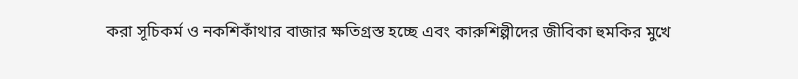করা সূচিকর্ম ও নকশিকাঁথার বাজার ক্ষতিগ্রস্ত হচ্ছে এবং কারুশিল্পীদের জীবিকা হুমকির মুখে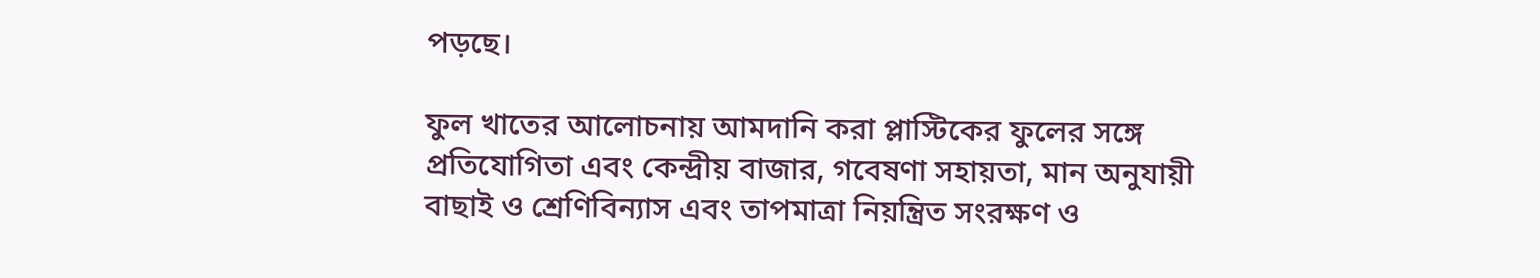পড়ছে।

ফুল খাতের আলোচনায় আমদানি করা প্লাস্টিকের ফুলের সঙ্গে প্রতিযোগিতা এবং কেন্দ্রীয় বাজার, গবেষণা সহায়তা, মান অনুযায়ী বাছাই ও শ্রেণিবিন্যাস এবং তাপমাত্রা নিয়ন্ত্রিত সংরক্ষণ ও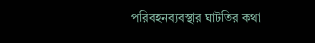পরিবহনব্যবস্থার ঘাটতির কথা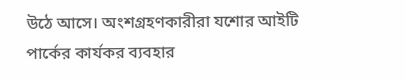উঠে আসে। অংশগ্রহণকারীরা যশোর আইটি পার্কের কার্যকর ব্যবহার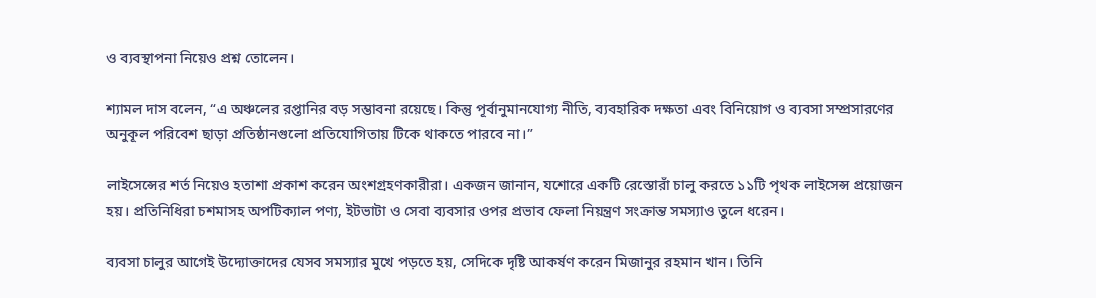ও ব্যবস্থাপনা নিয়েও প্রশ্ন তোলেন।

শ্যামল দাস বলেন, “এ অঞ্চলের রপ্তানির বড় সম্ভাবনা রয়েছে। কিন্তু পূর্বানুমানযোগ্য নীতি, ব্যবহারিক দক্ষতা এবং বিনিয়োগ ও ব্যবসা সম্প্রসারণের অনুকূল পরিবেশ ছাড়া প্রতিষ্ঠানগুলো প্রতিযোগিতায় টিকে থাকতে পারবে না।”

লাইসেন্সের শর্ত নিয়েও হতাশা প্রকাশ করেন অংশগ্রহণকারীরা। একজন জানান, যশোরে একটি রেস্তোরাঁ চালু করতে ১১টি পৃথক লাইসেন্স প্রয়োজন হয়। প্রতিনিধিরা চশমাসহ অপটিক্যাল পণ্য, ইটভাটা ও সেবা ব্যবসার ওপর প্রভাব ফেলা নিয়ন্ত্রণ সংক্রান্ত সমস্যাও তুলে ধরেন।

ব্যবসা চালুর আগেই উদ্যোক্তাদের যেসব সমস্যার মুখে পড়তে হয়, সেদিকে দৃষ্টি আকর্ষণ করেন মিজানুর রহমান খান। তিনি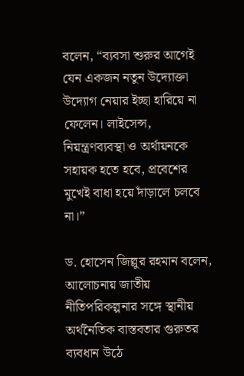বলেন, “ব্যবসা শুরুর আগেই যেন একজন নতুন উদ্যোক্তা উদ্যোগ নেয়ার ইচ্ছা হারিয়ে না ফেলেন। লাইসেন্স, নিয়ন্ত্রণব্যবস্থা ও অর্থায়নকে সহায়ক হতে হবে, প্রবেশের মুখেই বাধা হয়ে দাঁড়ালে চলবে না।”

ড. হোসেন জিল্লুর রহমান বলেন, আলোচনায় জাতীয় নীতিপরিকল্পনার সঙ্গে স্থানীয় অর্থনৈতিক বাস্তবতার গুরুতর ব্যবধান উঠে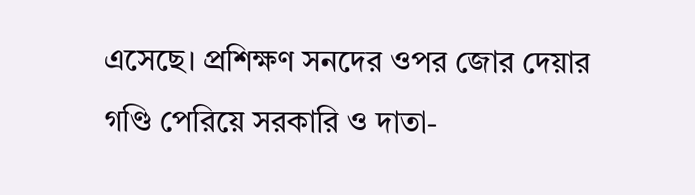এসেছে। প্রশিক্ষণ সনদের ওপর জোর দেয়ার গণ্ডি পেরিয়ে সরকারি ও দাতা-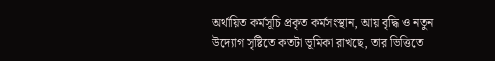অর্থায়িত কর্মসূচি প্রকৃত কর্মসংস্থান, আয় বৃদ্ধি ও নতুন উদ্যোগ সৃষ্টিতে কতটা ভূমিকা রাখছে, তার ভিত্তিতে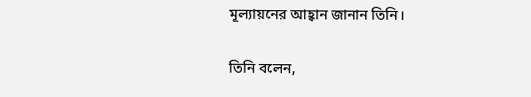মূল্যায়নের আহ্বান জানান তিনি।

তিনি বলেন,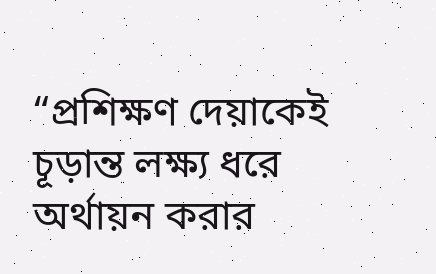“প্রশিক্ষণ দেয়াকেই চূড়ান্ত লক্ষ্য ধরে অর্থায়ন করার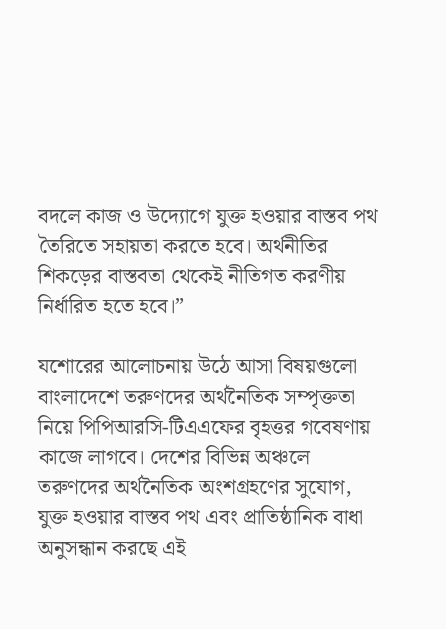বদলে কাজ ও উদ্যোগে যুক্ত হওয়ার বাস্তব পথ তৈরিতে সহায়তা করতে হবে। অর্থনীতির শিকড়ের বাস্তবতা থেকেই নীতিগত করণীয় নির্ধারিত হতে হবে।”

যশোরের আলোচনায় উঠে আসা বিষয়গুলো বাংলাদেশে তরুণদের অর্থনৈতিক সম্পৃক্ততা নিয়ে পিপিআরসি-টিএএফের বৃহত্তর গবেষণায় কাজে লাগবে। দেশের বিভিন্ন অঞ্চলে তরুণদের অর্থনৈতিক অংশগ্রহণের সুযোগ, যুক্ত হওয়ার বাস্তব পথ এবং প্রাতিষ্ঠানিক বাধা অনুসন্ধান করছে এই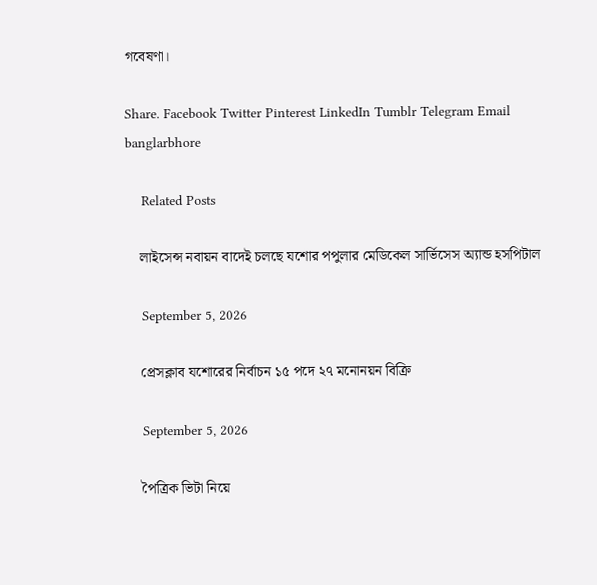গবেষণা।

Share. Facebook Twitter Pinterest LinkedIn Tumblr Telegram Email
banglarbhore

    Related Posts

    লাইসেন্স নবায়ন বাদেই চলছে যশোর পপুলার মেডিকেল সার্ভিসেস অ্যান্ড হসপিটাল

    September 5, 2026

    প্রেসক্লাব যশোরের নির্বাচন ১৫ পদে ২৭ মনোনয়ন বিক্রি

    September 5, 2026

    পৈত্রিক ভিটা নিয়ে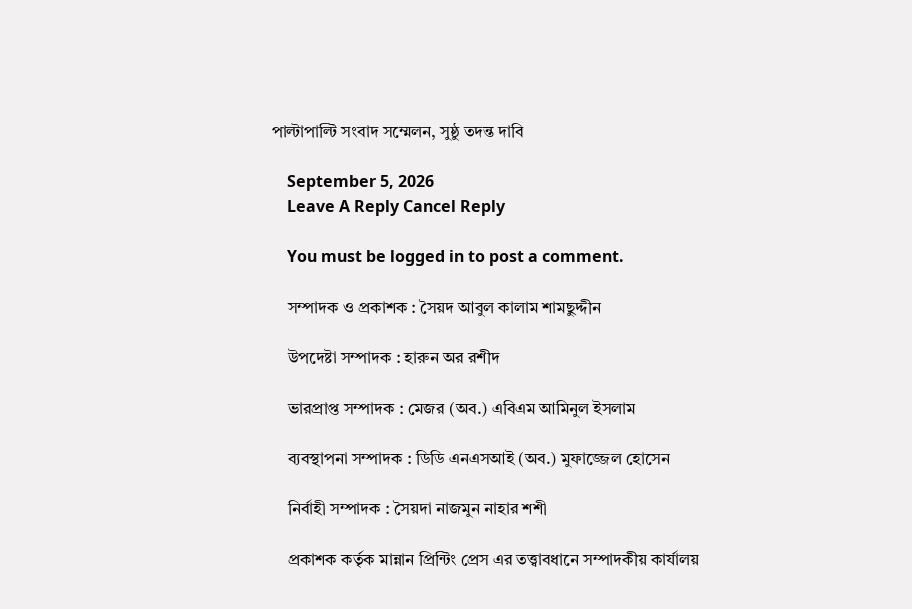পাল্টাপাল্টি সংবাদ সম্মেলন, সুষ্ঠু তদন্ত দাবি

    September 5, 2026
    Leave A Reply Cancel Reply

    You must be logged in to post a comment.

    সম্পাদক ও প্রকাশক : সৈয়দ আবুল কালাম শামছুদ্দীন

    উপদেষ্টা সম্পাদক : হারুন অর রশীদ

    ভারপ্রাপ্ত সম্পাদক : মেজর (অব.) এবিএম আমিনুল ইসলাম

    ব্যবস্থাপনা সম্পাদক : ডিডি এনএসআই (অব.) মুফাজ্জেল হোসেন

    নির্বাহী সম্পাদক : সৈয়দা নাজমুন নাহার শশী

    প্রকাশক কর্তৃক মান্নান প্রিন্টিং প্রেস এর তত্ত্বাবধানে সম্পাদকীয় কার্যালয়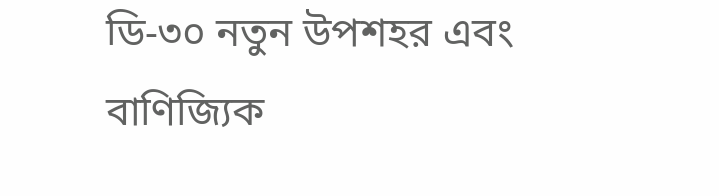ডি-৩০ নতুন উপশহর এবং বাণিজ্যিক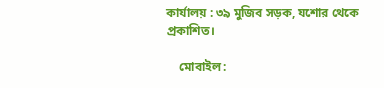কার্যালয় : ৩৯ মুজিব সড়ক, যশোর থেকে প্রকাশিত।

    মোবাইল: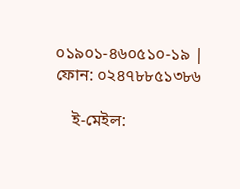০১৯০১-৪৬০৫১০-১৯ | ফোন: ০২৪৭৮৮৫১৩৮৬

    ই-মেইল: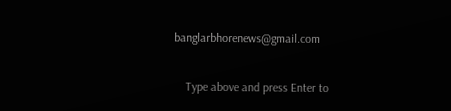banglarbhorenews@gmail.com

    Type above and press Enter to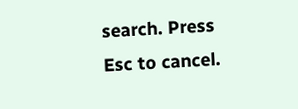search. Press Esc to cancel.